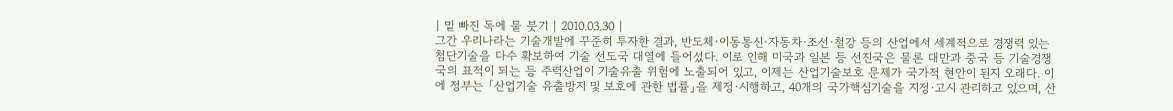| 밑 빠진 독에 물 붓기 | 2010.03.30 |
그간 우리나라는 기술개발에 꾸준히 투자한 결과, 반도체·이동통신·자동차·조선·철강 등의 산업에서 세계적으로 경쟁력 있는 첨단기술을 다수 확보하여 기술 선도국 대열에 들어섰다. 이로 인해 미국과 일본 등 선진국은 물론 대만과 중국 등 기술경쟁국의 표적이 되는 등 주력산업이 기술유출 위험에 노출되어 있고, 이제는 산업기술보호 문제가 국가적 현안이 된지 오래다. 이에 정부는 「산업기술 유출방지 및 보호에 관한 법률」을 제정·시행하고, 40개의 국가핵심기술을 지정·고시 관리하고 있으며, 산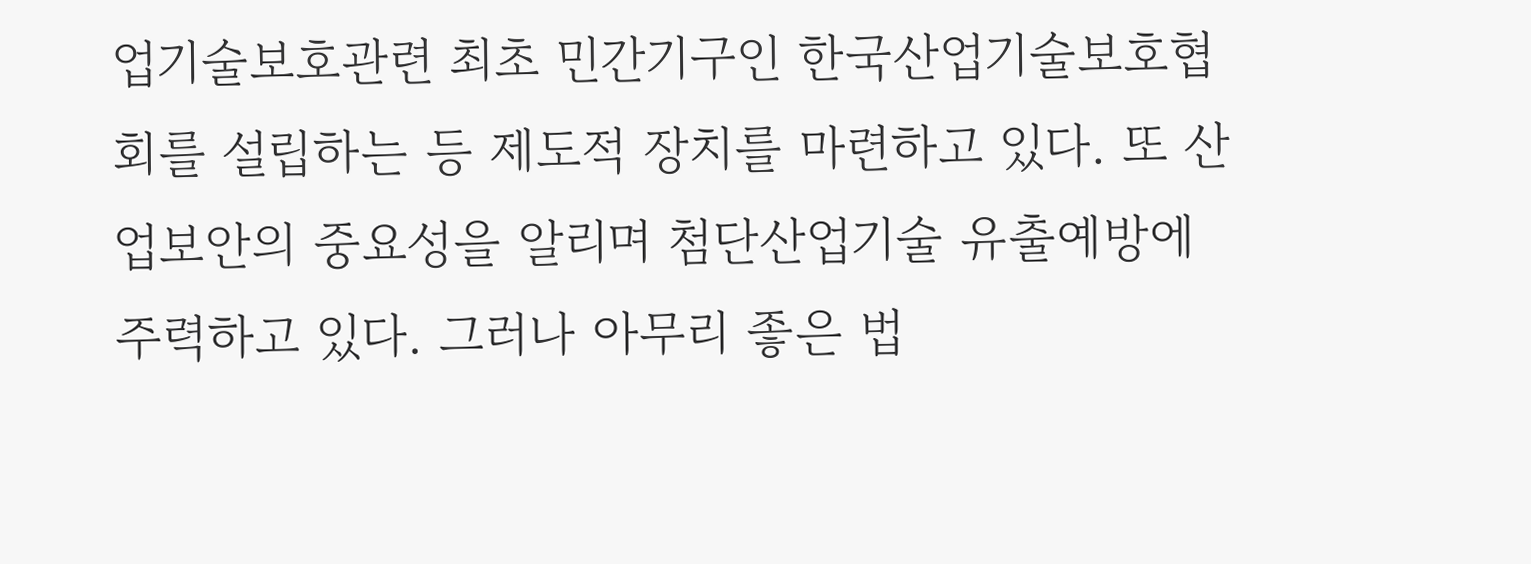업기술보호관련 최초 민간기구인 한국산업기술보호협회를 설립하는 등 제도적 장치를 마련하고 있다. 또 산업보안의 중요성을 알리며 첨단산업기술 유출예방에 주력하고 있다. 그러나 아무리 좋은 법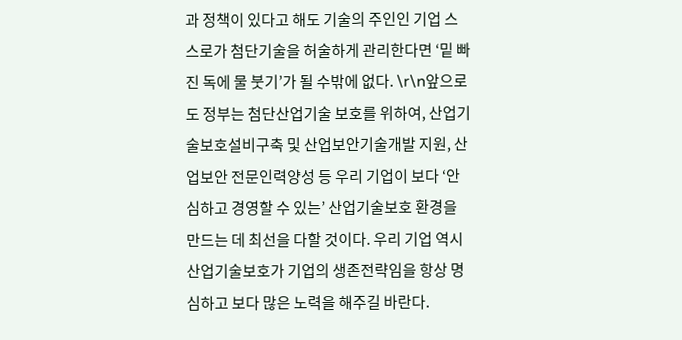과 정책이 있다고 해도 기술의 주인인 기업 스스로가 첨단기술을 허술하게 관리한다면 ‘밑 빠진 독에 물 붓기’가 될 수밖에 없다. \r\n앞으로도 정부는 첨단산업기술 보호를 위하여, 산업기술보호설비구축 및 산업보안기술개발 지원, 산업보안 전문인력양성 등 우리 기업이 보다 ‘안심하고 경영할 수 있는’ 산업기술보호 환경을 만드는 데 최선을 다할 것이다. 우리 기업 역시 산업기술보호가 기업의 생존전략임을 항상 명심하고 보다 많은 노력을 해주길 바란다.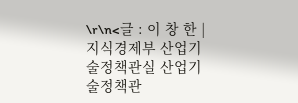\r\n<글 : 이 창 한 | 지식경제부 산업기술정책관실 산업기술정책관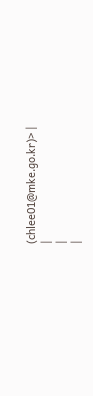(chlee01@mke.go.kr)> |
|
|
|